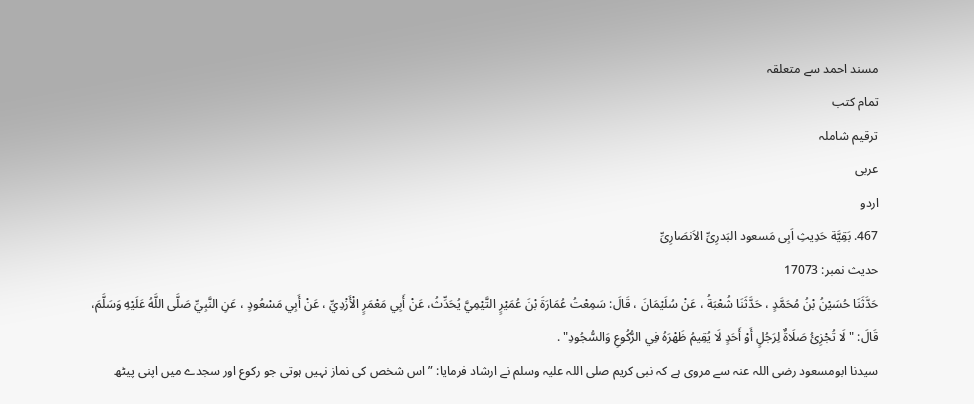مسند احمد سے متعلقہ
تمام کتب
ترقیم شاملہ
عربی
اردو
467. بَقِیَّة حَدِیثِ اَبِی مَسعود البَدرِیِّ الاَنصَارِیِّ
حدیث نمبر: 17073
حَدَّثَنَا حُسَيْنُ بْنُ مُحَمَّدٍ ، حَدَّثَنَا شُعْبَةُ ، عَنْ سُلَيْمَانَ ، قَالَ: سَمِعْتُ عُمَارَةَ بْنَ عُمَيْرٍ التَّيْمِيَّ يُحَدِّثُ، عَنْ أَبِي مَعْمَرٍ الْأَزْدِيِّ ، عَنْ أَبِي مَسْعُودٍ ، عَنِ النَّبِيِّ صَلَّى اللَّهُ عَلَيْهِ وَسَلَّمَ، قَالَ: " لَا تُجْزِئُ صَلَاةٌ لِرَجُلٍ أَوْ أَحَدٍ لَا يُقِيمُ ظَهْرَهُ فِي الرُّكُوعِ وَالسُّجُودِ" .
سیدنا ابومسعود رضی اللہ عنہ سے مروی ہے کہ نبی کریم صلی اللہ علیہ وسلم نے ارشاد فرمایا: ”اس شخص کی نماز نہیں ہوتی جو رکوع اور سجدے میں اپنی پیٹھ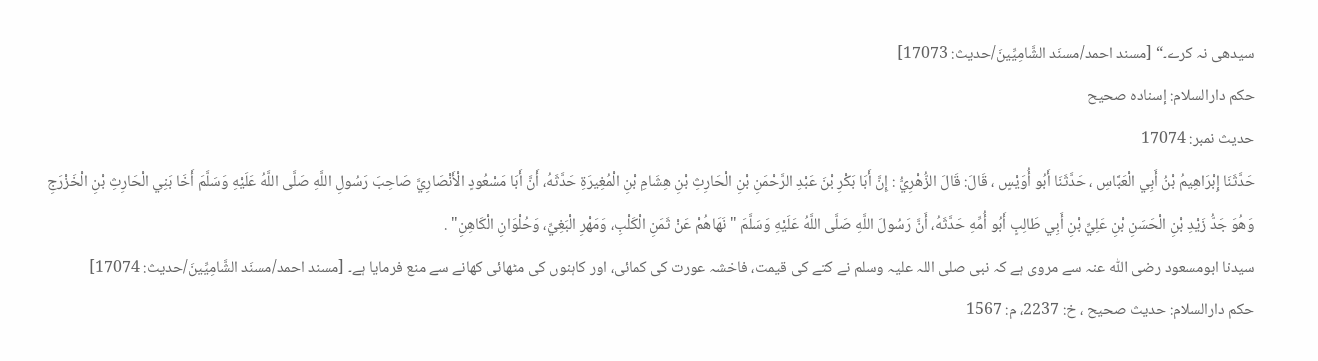سیدھی نہ کرے۔“ [مسند احمد/مسنَد الشَّامِیِّینَ/حدیث: 17073]
حکم دارالسلام: إسناده صحيح
حدیث نمبر: 17074
حَدَّثَنَا إِبْرَاهِيمُ بْنُ أَبِي الْعَبَّاسِ ، حَدَّثَنَا أَبُو أُوَيْسٍ ، قَالَ: قَالَ الزُّهْرِيُّ : إِنَّ أَبَا بَكْرِ بْنَ عَبْدِ الرَّحْمَنِ بْنِ الْحَارِثِ بْنِ هِشَامِ بْنِ الْمُغِيرَةِ حَدَّثَهُ، أَنَّ أَبَا مَسْعُودٍ الْأَنْصَارِيَّ صَاحِبَ رَسُولِ اللَّهِ صَلَّى اللَّهُ عَلَيْهِ وَسَلَّمَ أَخَا بَنِي الْحَارِثِ بْنِ الْخَزْرَجِ وَهُوَ جَدُّ زَيْدِ بْنِ الْحَسَنِ بْنِ عَلِيِّ بْنِ أَبِي طَالِبٍ أَبُو أُمِّهِ حَدَّثَهُ، أَنَّ رَسُولَ اللَّهِ صَلَّى اللَّهُ عَلَيْهِ وَسَلَّمَ " نَهَاهُمْ عَنْ ثَمَنِ الْكَلْبِ، وَمَهْرِ الْبَغِيِّ، وَحُلْوَانِ الْكَاهِنِ" .
سیدنا ابومسعود رضی اللّٰہ عنہ سے مروی ہے کہ نبی صلی اللہ علیہ وسلم نے کتے کی قیمت، فاخشہ عورت کی کمائی، اور کاہنوں کی مٹھائی کھانے سے منع فرمایا ہے۔ [مسند احمد/مسنَد الشَّامِیِّینَ/حدیث: 17074]
حکم دارالسلام: حديث صحيح ، خ: 2237، م: 1567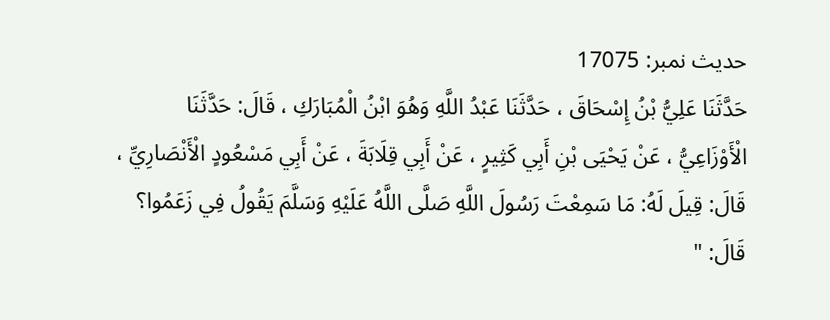حدیث نمبر: 17075
حَدَّثَنَا عَلِيُّ بْنُ إِسْحَاقَ ، حَدَّثَنَا عَبْدُ اللَّهِ وَهُوَ ابْنُ الْمُبَارَكِ ، قَالَ: حَدَّثَنَا الْأَوْزَاعِيُّ ، عَنْ يَحْيَى بْنِ أَبِي كَثِيرٍ ، عَنْ أَبِي قِلَابَةَ ، عَنْ أَبِي مَسْعُودٍ الْأَنْصَارِيِّ ، قَالَ: قِيلَ لَهُ: مَا سَمِعْتَ رَسُولَ اللَّهِ صَلَّى اللَّهُ عَلَيْهِ وَسَلَّمَ يَقُولُ فِي زَعَمُوا؟ قَالَ: "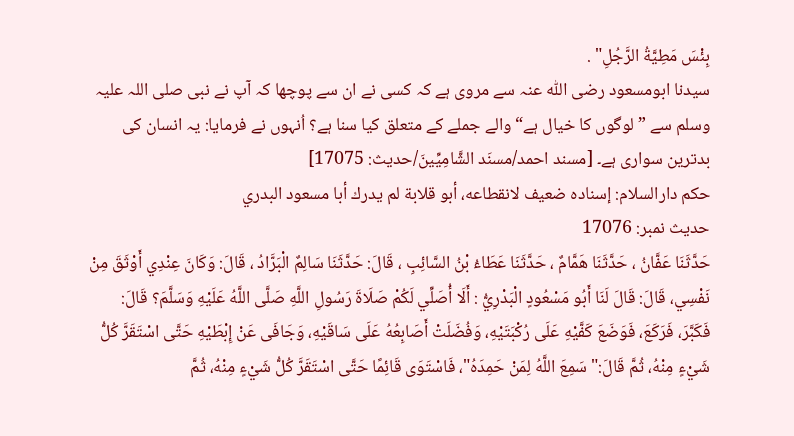بِئْسَ مَطِيَّةُ الرَّجُلِ" .
سیدنا ابومسعود رضی اللّٰہ عنہ سے مروی ہے کہ کسی نے ان سے پوچھا کہ آپ نے نبی صلی اللہ علیہ وسلم سے ”لوگوں کا خیال ہے“ والے جملے کے متعلق کیا سنا ہے؟ اُنہوں نے فرمایا: یہ انسان کی بدترین سواری ہے۔ [مسند احمد/مسنَد الشَّامِیِّینَ/حدیث: 17075]
حکم دارالسلام: إسناده ضعيف لانقطاعه، أبو قلابة لم يدرك أبا مسعود البدري
حدیث نمبر: 17076
حَدَّثَنَا عَفَّانُ ، حَدَّثَنَا هَمَّامٌ ، حَدَّثَنَا عَطَاءُ بْنُ السَّائِبِ ، قَالَ: حَدَّثَنَا سَالِمٌ الْبَرَّادُ ، قَالَ: وَكَانَ عِنْدِي أَوْثَقَ مِنْ نَفْسِي، قَالَ: قَالَ لَنَا أَبُو مَسْعُودٍ الْبَدْرِيُّ : أَلَا أُصَلِّي لَكُمْ صَلَاةَ رَسُولِ اللَّهِ صَلَّى اللَّهُ عَلَيْهِ وَسَلَّمَ؟ قَالَ: فَكَبَّرَ، فَرَكَعَ، فَوَضَعَ كَفَّيْهِ عَلَى رُكْبَتَيْهِ، وَفُضَلَتْ أَصَابِعُهُ عَلَى سَاقَيْهِ، وَجَافَى عَنْ إِبْطَيْهِ حَتَّى اسْتَقَرَّ كُلُّ شَيْءٍ مِنْهُ، ثُمَّ قَالَ:" سَمِعَ اللَّهُ لِمَنْ حَمِدَهُ"، فَاسْتَوَى قَائِمًا حَتَّى اسْتَقَرَّ كُلُّ شَيْءٍ مِنْهُ، ثُمَّ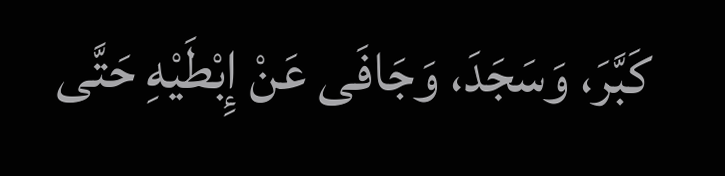كَبَّرَ، وَسَجَدَ، وَجَافَى عَنْ إِبْطَيْهِ حَتَّى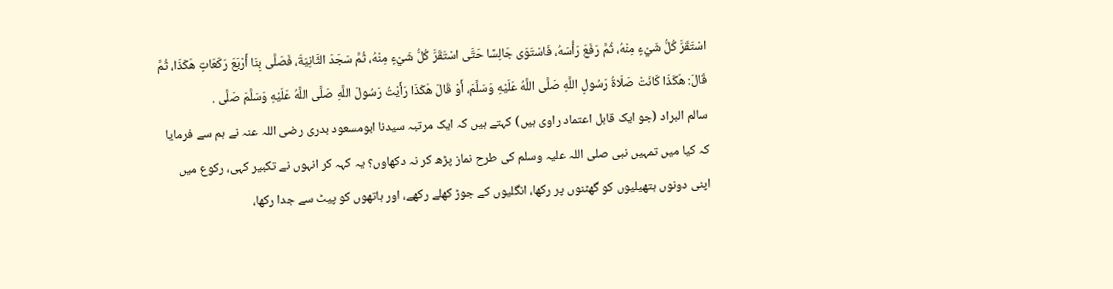اسْتَقَرَّ كُلُّ شَيْءٍ مِنْهُ، ثُمَّ رَفَعَ رَأْسَهُ، فَاسْتَوَى جَالِسًا حَتَّى اسْتَقَرَّ كُلُّ شَيْءٍ مِنْهُ، ثُمَّ سَجَدَ الثَّانِيَةَ، فَصَلَّى بِنَا أَرْبَعَ رَكَعَاتٍ هَكَذَا، ثُمَّ قَالَ: هَكَذَا كَانَتْ صَلَاةُ رَسُولِ اللَّهِ صَلَّى اللَّهُ عَلَيْهِ وَسَلَّمَ، أَوْ قَالَ هَكَذَا رَأَيْتُ رَسُولَ اللَّهِ صَلَّى اللَّهُ عَلَيْهِ وَسَلَّمَ صَلَّى .
سالم البراد (جو ایک قابل اعتماد راوی ہیں) کہتے ہیں کہ ایک مرتبہ سیدنا ابومسعود بدری رضی اللہ عنہ نے ہم سے فرمایا کہ کیا میں تمہیں نبی صلی اللہ علیہ وسلم کی طرح نماز پڑھ کر نہ دکھاوں؟ یہ کہہ کر انہوں نے تکبیر کہی، رکوع میں اپنی دونوں ہتھیلیوں کو گھٹنوں پر رکھا، انگلیوں کے جوڑ کھلے رکھے، اور ہاتھوں کو پیٹ سے جدا رکھا،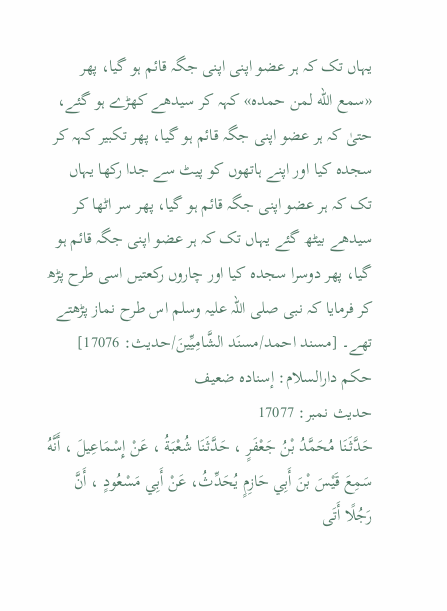یہاں تک کہ ہر عضو اپنی اپنی جگہ قائم ہو گیا، پھر «سمع الله لمن حمده» کہہ کر سیدھے کھڑے ہو گئے، حتیٰ کہ ہر عضو اپنی جگہ قائم ہو گیا، پھر تکبیر کہہ کر سجدہ کیا اور اپنے ہاتھوں کو پیٹ سے جدا رکھا یہاں تک کہ ہر عضو اپنی جگہ قائم ہو گیا، پھر سر اٹھا کر سیدھے بیٹھ گئے یہاں تک کہ ہر عضو اپنی جگہ قائم ہو گیا، پھر دوسرا سجدہ کیا اور چاروں رکعتیں اسی طرح پڑھ کر فرمایا کہ نبی صلی اللہ علیہ وسلم اس طرح نماز پڑھتے تھے۔ [مسند احمد/مسنَد الشَّامِیِّینَ/حدیث: 17076]
حکم دارالسلام: إسناده ضعيف
حدیث نمبر: 17077
حَدَّثَنَا مُحَمَّدُ بْنُ جَعْفَرٍ ، حَدَّثَنَا شُعْبَةُ ، عَنْ إِسْمَاعِيلَ ، أَنَّهُ سَمِعَ قَيْسَ بْنَ أَبِي حَازِمٍ يُحَدِّثُ، عَنْ أَبِي مَسْعُودٍ ، أَنَّ رَجُلًا أَتَى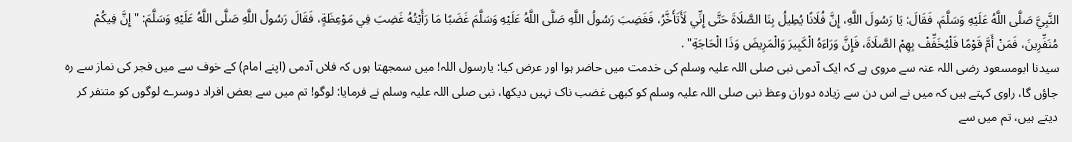النَّبِيَّ صَلَّى اللَّهُ عَلَيْهِ وَسَلَّمَ، فَقَالَ: يَا رَسُولَ اللَّهِ، إِنَّ فُلَانًا يُطِيلُ بِنَا الصَّلَاةَ حَتَّى إِنِّي لَأَتَأَخَّرُ، فَغَضِبَ رَسُولُ اللَّهِ صَلَّى اللَّهُ عَلَيْهِ وَسَلَّمَ غَضَبًا مَا رَأَيْتُهُ غَضِبَ فِي مَوْعِظَةٍ، فَقَالَ رَسُولُ اللَّهِ صَلَّى اللَّهُ عَلَيْهِ وَسَلَّمَ: " إِنَّ فِيكُمْ مُنَفِّرِينَ، فَمَنْ أَمَّ قَوْمًا فَلْيُخَفِّفْ بِهِمْ الصَّلَاةَ، فَإِنَّ وَرَاءَهُ الْكَبِيرَ وَالْمَرِيضَ وَذَا الْحَاجَةِ" .
سیدنا ابومسعود رضی اللہ عنہ سے مروی ہے کہ ایک آدمی نبی صلی اللہ علیہ وسلم کی خدمت میں حاضر ہوا اور عرض کیا: یارسول اللہ! میں سمجھتا ہوں کہ فلاں آدمی (اپنے امام) کے خوف سے میں فجر کی نماز سے رہ جاؤں گا، راوی کہتے ہیں کہ میں نے اس دن سے زیادہ دوران وعظ نبی صلی اللہ علیہ وسلم کو کبھی غضب ناک نہیں دیکھا، نبی صلی اللہ علیہ وسلم نے فرمایا: لوگو! تم میں سے بعض افراد دوسرے لوگوں کو متنفر کر دیتے ہیں، تم میں سے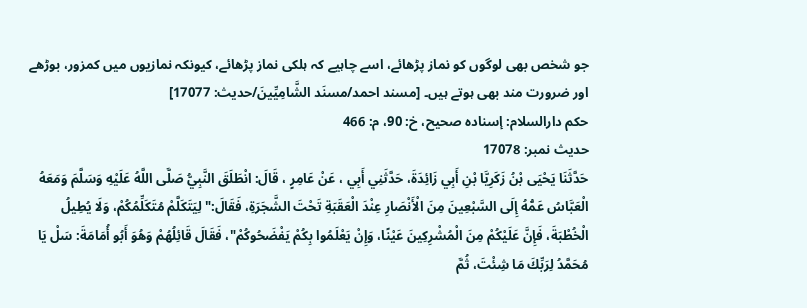جو شخص بھی لوگوں کو نماز پڑھائے، اسے چاہیے کہ ہلکی نماز پڑھائے، کیونکہ نمازیوں میں کمزور، بوڑھے اور ضرورت مند بھی ہوتے ہیں۔ [مسند احمد/مسنَد الشَّامِیِّینَ/حدیث: 17077]
حکم دارالسلام: إسناده صحيح، خ: 90، م: 466
حدیث نمبر: 17078
حَدَّثَنَا يَحْيَى بْنُ زَكَرِيَّا بْنِ أَبِي زَائِدَةَ، حَدَّثَنِي أَبِي ، عَنْ عَامِرٍ ، قَالَ: انْطَلَقَ النَّبِيُّ صَلَّى اللَّهُ عَلَيْهِ وَسَلَّمَ وَمَعَهُ الْعَبَّاسُ عَمُّهُ إِلَى السَّبْعِينَ مِنَ الْأَنْصَارِ عِنْدَ الْعَقَبَةِ تَحْتَ الشَّجَرَةِ، فَقَالَ:" لِيَتَكَلَّمْ مُتَكَلِّمُكُمْ، وَلَا يُطِيلُ الْخُطْبَةَ، فَإِنَّ عَلَيْكُمْ مِنَ الْمُشْرِكِينَ عَيْنًا، وَإِنْ يَعْلَمُوا بِكُمْ يَفْضَحُوكُمْ"، فَقَالَ قَائِلُهُمْ وَهُوَ أَبُو أُمَامَةَ: سَلْ يَا مُحَمَّدُ لِرَبِّكَ مَا شِئْتَ، ثُمَّ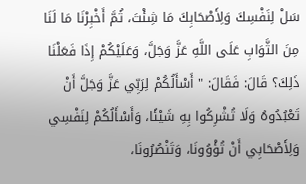سَلْ لِنَفْسِكَ وَلِأَصْحَابِكَ مَا شِئْتَ، ثُمَّ أَخْبِرْنَا مَا لَنَا مِنَ الثَّوَابِ عَلَى اللَّهِ عَزَّ وَجَلَّ، وَعَلَيْكُمْ إِذَا فَعَلْنَا ذَلِكَ؟ قَالَ: فَقَالَ: " أَسْأَلُكُمْ لِرَبِّي عَزَّ وَجَلَّ أَنْ تَعْبُدُوهُ وَلَا تُشْرِكُوا بِهِ شَيْئًا، وَأَسْأَلُكُمْ لِنَفْسِي وَلِأَصْحَابِي أَنْ تُؤْوُونَا، وَتَنْصُرُونَا،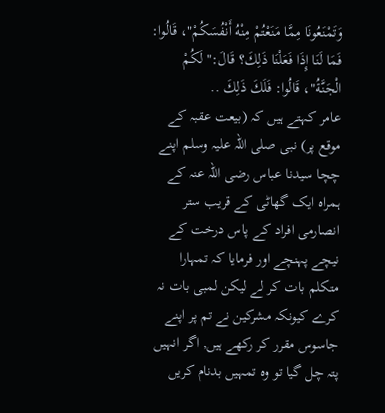وَتَمْنَعُونَا مِمَّا مَنَعْتُمْ مِنْهُ أَنْفُسَكُمْ"، قَالُوا: فَمَا لَنَا إِذَا فَعَلْنَا ذَلِكَ؟ قَالَ:" لَكُمْ الْجَنَّةُ"، قَالُوا: فَلَكَ ذَلِكَ ..
عامر کہتے ہیں کہ (بیعت عقبہ کے موقع پر) نبی صلی اللہ علیہ وسلم اپنے چچا سیدنا عباس رضی اللہ عنہ کے ہمراہ ایک گھاٹی کے قریب ستر انصارمی افراد کے پاس درخت کے نیچے پہنچے اور فرمایا کہ تمہارا متکلم بات کر لے لیکن لمبی بات نہ کرے کیونکہ مشرکین نے تم پر اپنے جاسوس مقرر کر رکھے ہیں, اگر انہیں پتہ چل گیا تو وہ تمہیں بدنام کریں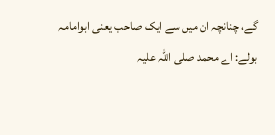گے، چنانچہ ان میں سے ایک صاحب یعنی ابوامامہ بولے: اے محمد صلی اللہ علیہ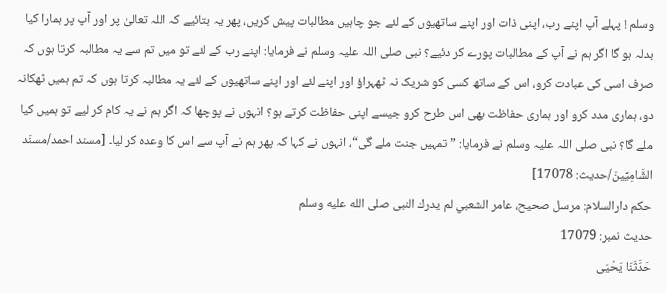وسلم ! پہلے آپ اپنے رب، اپنی ذات اور اپنے ساتھیوں کے لئے جو چاہیں مطالبات پیش کریں، پھر یہ بتائیے کہ اللہ تعالیٰ پر اور آپ پر ہمارا کیا بدلہ ہو گا اگر ہم نے آپ کے مطالبات پورے کر دئیے؟ نبی صلی اللہ علیہ وسلم نے فرمایا: اپنے رب کے لئے تو میں تم سے یہ مطالبہ کرتا ہوں کہ صرف اسی کی عبادت کرو، اس کے ساتھ کسی کو شریک نہ ٹھہراؤ اور اپنے لئے اور اپنے ساتھیوں کے لئے یہ مطالبہ کرتا ہوں کہ تم ہمیں ٹھکانہ دو، ہماری مدد کرو اور ہماری حفاظت بھی اس طرح کرو جیسے اپنی حفاظت کرتے ہو؟ انہوں نے پوچھا کہ اگر ہم نے یہ کام کر لیے تو ہمیں کیا ملے گا؟ نبی صلی اللہ علیہ وسلم نے فرمایا: ”تمہیں جنت ملے گی“، انہوں نے کہا کہ پھر ہم نے آپ سے اس کا وعدہ کر لیا۔ [مسند احمد/مسنَد الشَّامِیِّینَ/حدیث: 17078]
حکم دارالسلام: مرسل صحيح، عامر الشعبي لم يدرك النبى صلى الله عليه وسلم
حدیث نمبر: 17079
حَدَّثَنَا يَحْيَى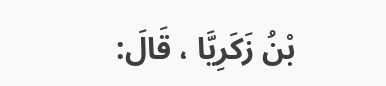بْنُ زَكَرِيَّا ، قَالَ: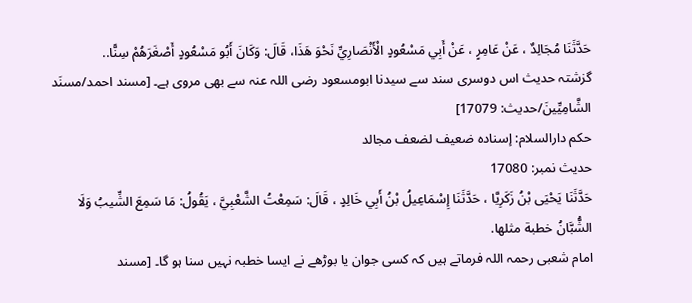حَدَّثَنَا مُجَالِدٌ ، عَنْ عَامِرٍ ، عَنْ أَبِي مَسْعُودٍ الْأَنْصَارِيِّ نَحْوَ هَذَا، قَالَ: وَكَانَ أَبُو مَسْعُودٍ أَصْغَرَهُمْ سِنًّا..
گزشتہ حدیث اس دوسری سند سے سیدنا ابومسعود رضی اللہ عنہ سے بھی مروی ہے۔ [مسند احمد/مسنَد الشَّامِیِّینَ/حدیث: 17079]
حکم دارالسلام: إسناده ضعيف لضعف مجالد
حدیث نمبر: 17080
حَدَّثَنَا يَحْيَى بْنُ زَكَرِيَّا ، حَدَّثَنَا إِسْمَاعِيلُ بْنُ أَبِي خَالِدٍ ، قَالَ: سَمِعْتُ الشَّعْبِيَّ ، يَقُولُ: مَا سَمِعَ الشِّيبُ وَلَا الشُّبَّانُ خطبة مثلها.
امام شعبی رحمہ اللہ فرماتے ہیں کہ کسی جوان یا بوڑھے نے ایسا خطبہ نہیں سنا ہو گا۔ [مسند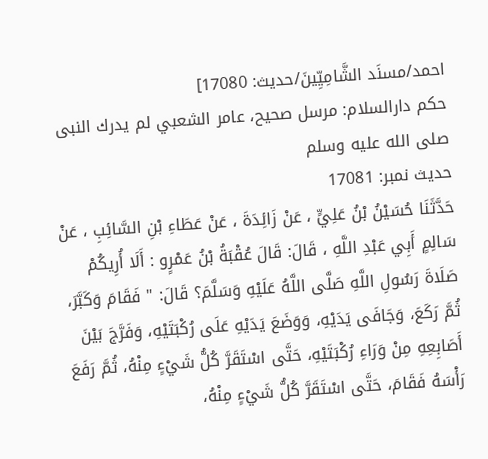احمد/مسنَد الشَّامِیِّینَ/حدیث: 17080]
حکم دارالسلام: مرسل صحيح، عامر الشعبي لم يدرك النبى صلى الله عليه وسلم
حدیث نمبر: 17081
حَدَّثَنَا حُسَيْنُ بْنُ عَلِيٍّ ، عَنْ زَائِدَةَ ، عَنْ عَطَاءِ بْنِ السَّائِبِ ، عَنْ سَالِمٍ أَبِي عَبْدِ اللَّهِ ، قَالَ: قَالَ عُقْبَةُ بْنُ عَمْرٍو : أَلَا أُرِيكُمْ صَلَاةَ رَسُولِ اللَّهِ صَلَّى اللَّهُ عَلَيْهِ وَسَلَّمَ؟ قَالَ: " فَقَامَ وَكَبَّرَ، ثُمَّ رَكَعَ، وَجَافَى يَدَيْهِ، وَوَضَعَ يَدَيْهِ عَلَى رُكْبَتَيْهِ، وَفَرَّجَ بَيْنَ أَصَابِعِهِ مِنْ وَرَاءِ رُكْبَتَيْهِ، حَتَّى اسْتَقَرَّ كُلُّ شَيْءٍ مِنْهُ، ثُمَّ رَفَعَ رَأْسَهُ فَقَامَ، حَتَّى اسْتَقَرَّ كُلُّ شَيْءٍ مِنْهُ،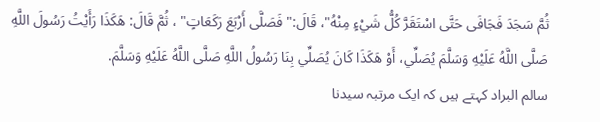ثُمَّ سَجَدَ فَجَافَى حَتَّى اسْتَقَرَّ كُلُّ شَيْءٍ مِنْهُ"، قَالَ:" فَصَلَّى أَرْبَعَ رَكَعَاتٍ" ، ثُمَّ قَالَ: هَكَذَا رَأَيْتُ رَسُولَ اللَّهِ صَلَّى اللَّهُ عَلَيْهِ وَسَلَّمَ يُصَلِّي، أَوْ هَكَذَا كَانَ يُصَلِّي بِنَا رَسُولُ اللَّهِ صَلَّى اللَّهُ عَلَيْهِ وَسَلَّمَ.
سالم البراد کہتے ہیں کہ ایک مرتبہ سیدنا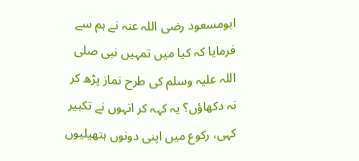ابومسعود رضی اللہ عنہ نے ہم سے فرمایا کہ کیا میں تمہیں نبی صلی اللہ علیہ وسلم کی طرح نماز پڑھ کر نہ دکھاؤں؟ یہ کہہ کر انہوں نے تکبیر کہی، رکوع میں اپنی دونوں ہتھیلیوں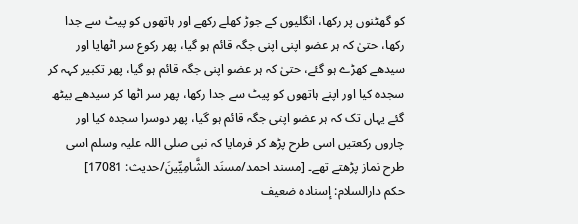کو گھٹنوں پر رکھا، انگلیوں کے جوڑ کھلے رکھے اور ہاتھوں کو پیٹ سے جدا رکھا، حتیٰ کہ ہر عضو اپنی اپنی جگہ قائم ہو گیا، پھر رکوع سر اٹھایا اور سیدھے کھڑے ہو گئے، حتیٰ کہ ہر عضو اپنی جگہ قائم ہو گیا، پھر تکبیر کہہ کر سجدہ کیا اور اپنے ہاتھوں کو پیٹ سے جدا رکھا، پھر سر اٹھا کر سیدھے بیٹھ گئے یہاں تک کہ ہر عضو اپنی جگہ قائم ہو گیا، پھر دوسرا سجدہ کیا اور چاروں رکعتیں اسی طرح پڑھ کر فرمایا کہ نبی صلی اللہ علیہ وسلم اسی طرح نماز پڑھتے تھے۔ [مسند احمد/مسنَد الشَّامِیِّینَ/حدیث: 17081]
حکم دارالسلام: إسناده ضعيف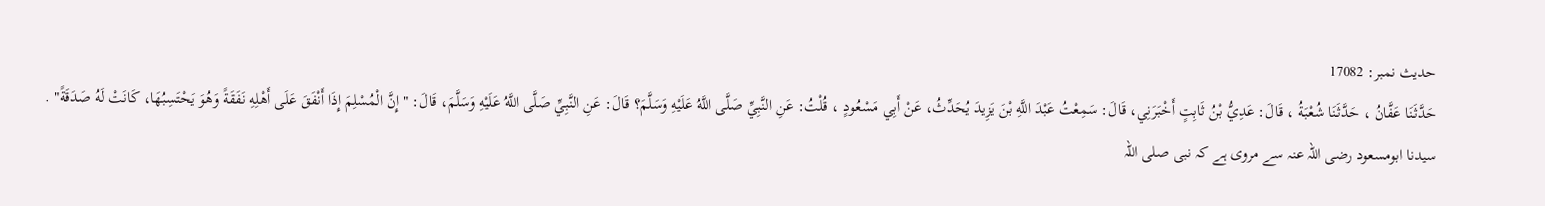حدیث نمبر: 17082
حَدَّثَنَا عَفَّانُ ، حَدَّثَنَا شُعْبَةُ ، قَالَ: عَدِيُّ بْنُ ثَابِتٍ أَخْبَرَنِي، قَالَ: سَمِعْتُ عَبْدَ اللَّهِ بْنَ يَزِيدَ يُحَدِّثُ، عَنْ أَبِي مَسْعُودٍ ، قُلْتُ: عَنِ النَّبِيِّ صَلَّى اللَّهُ عَلَيْهِ وَسَلَّمَ؟ قَالَ: عَنِ النَّبِيِّ صَلَّى اللَّهُ عَلَيْهِ وَسَلَّمَ، قَالَ: " إِنَّ الْمُسْلِمَ إِذَا أَنْفَقَ عَلَى أَهْلِهِ نَفَقَةً وَهُوَ يَحْتَسِبُهَا، كَانَتْ لَهُ صَدَقَةً" .
سیدنا ابومسعود رضی اللہ عنہ سے مروی ہے کہ نبی صلی اللہ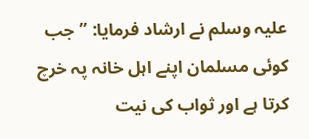علیہ وسلم نے ارشاد فرمایا: ”جب کوئی مسلمان اپنے اہل خانہ پہ خرچ کرتا ہے اور ثواب کی نیت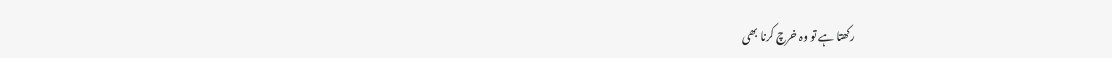رکھتا ہے تو وہ خرچ کرنا بھی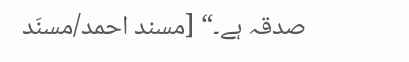صدقہ ہے۔“ [مسند احمد/مسنَد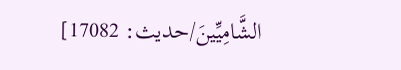الشَّامِیِّینَ/حدیث: 17082]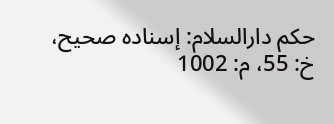حکم دارالسلام: إسناده صحيح، خ: 55، م: 1002